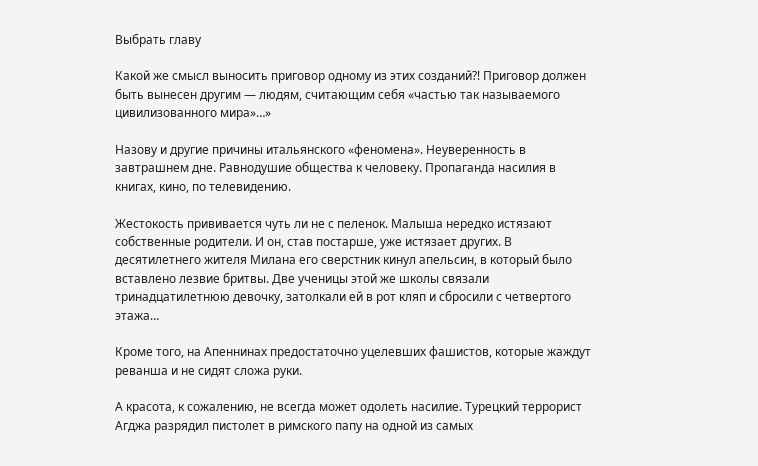Выбрать главу

Какой же смысл выносить приговор одному из этих созданий?! Приговор должен быть вынесен другим — людям, считающим себя «частью так называемого цивилизованного мира»…»

Назову и другие причины итальянского «феномена». Неуверенность в завтрашнем дне. Равнодушие общества к человеку. Пропаганда насилия в книгах, кино, по телевидению.

Жестокость прививается чуть ли не с пеленок. Малыша нередко истязают собственные родители. И он, став постарше, уже истязает других. В десятилетнего жителя Милана его сверстник кинул апельсин, в который было вставлено лезвие бритвы. Две ученицы этой же школы связали тринадцатилетнюю девочку, затолкали ей в рот кляп и сбросили с четвертого этажа…

Кроме того, на Апеннинах предостаточно уцелевших фашистов, которые жаждут реванша и не сидят сложа руки.

А красота, к сожалению, не всегда может одолеть насилие. Турецкий террорист Агджа разрядил пистолет в римского папу на одной из самых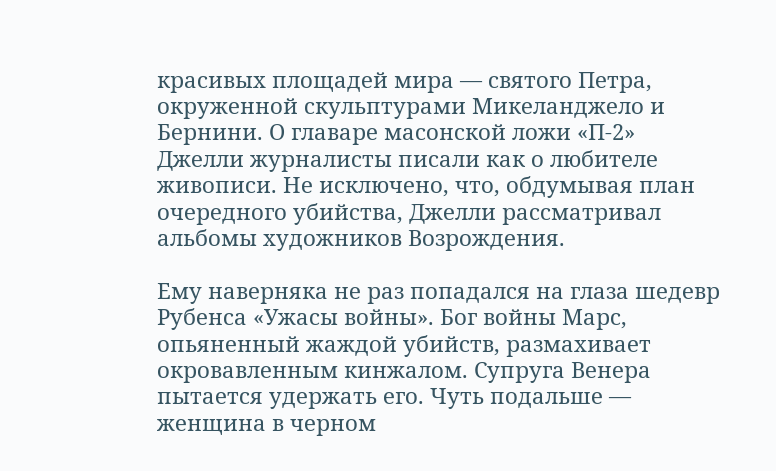красивых площадей мира — святого Петра, окруженной скульптурами Микеланджело и Бернини. О главаре масонской ложи «П-2» Джелли журналисты писали как о любителе живописи. Не исключено, что, обдумывая план очередного убийства, Джелли рассматривал альбомы художников Возрождения.

Ему наверняка не раз попадался на глаза шедевр Рубенса «Ужасы войны». Бог войны Марс, опьяненный жаждой убийств, размахивает окровавленным кинжалом. Супруга Венера пытается удержать его. Чуть подальше — женщина в черном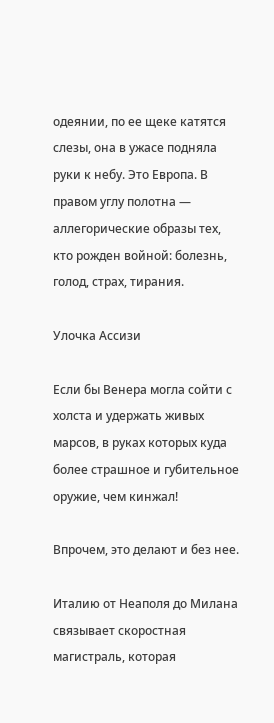одеянии, по ее щеке катятся слезы, она в ужасе подняла руки к небу. Это Европа. В правом углу полотна — аллегорические образы тех, кто рожден войной: болезнь, голод, страх, тирания.

Улочка Ассизи

Если бы Венера могла сойти с холста и удержать живых марсов, в руках которых куда более страшное и губительное оружие, чем кинжал!

Впрочем, это делают и без нее.

Италию от Неаполя до Милана связывает скоростная магистраль, которая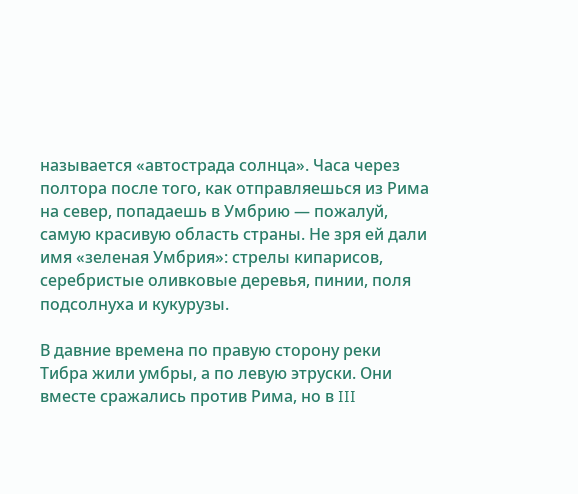называется «автострада солнца». Часа через полтора после того, как отправляешься из Рима на север, попадаешь в Умбрию — пожалуй, самую красивую область страны. Не зря ей дали имя «зеленая Умбрия»: стрелы кипарисов, серебристые оливковые деревья, пинии, поля подсолнуха и кукурузы.

В давние времена по правую сторону реки Тибра жили умбры, а по левую этруски. Они вместе сражались против Рима, но в III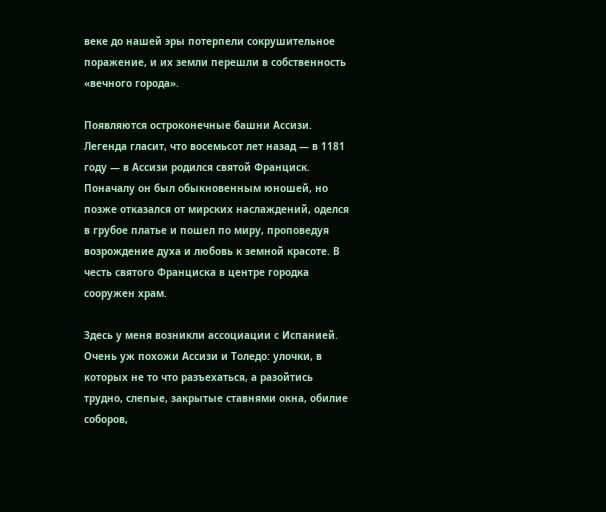веке до нашей эры потерпели сокрушительное поражение, и их земли перешли в собственность «вечного города».

Появляются остроконечные башни Ассизи. Легенда гласит, что восемьсот лет назад — в 1181 году — в Ассизи родился святой Франциск. Поначалу он был обыкновенным юношей, но позже отказался от мирских наслаждений, оделся в грубое платье и пошел по миру, проповедуя возрождение духа и любовь к земной красоте. В честь святого Франциска в центре городка сооружен храм.

Здесь у меня возникли ассоциации с Испанией. Очень уж похожи Ассизи и Толедо: улочки, в которых не то что разъехаться, а разойтись трудно, слепые, закрытые ставнями окна, обилие соборов,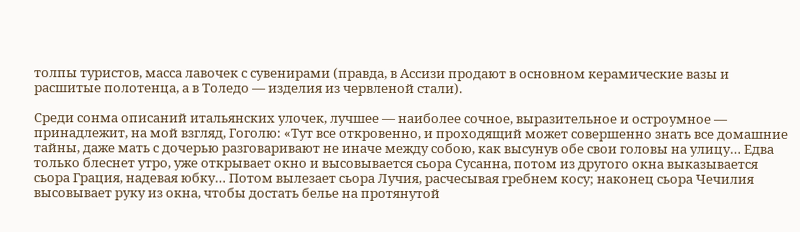толпы туристов, масса лавочек с сувенирами (правда, в Ассизи продают в основном керамические вазы и расшитые полотенца, а в Толедо — изделия из червленой стали).

Среди сонма описаний итальянских улочек, лучшее — наиболее сочное, выразительное и остроумное — принадлежит, на мой взгляд, Гоголю: «Тут все откровенно, и проходящий может совершенно знать все домашние тайны, даже мать с дочерью разговаривают не иначе между собою, как высунув обе свои головы на улицу… Едва только блеснет утро, уже открывает окно и высовывается сьора Сусанна, потом из другого окна выказывается сьора Грация, надевая юбку… Потом вылезает сьора Лучия, расчесывая гребнем косу; наконец сьора Чечилия высовывает руку из окна, чтобы достать белье на протянутой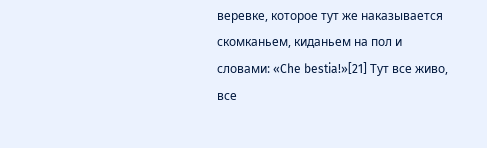веревке, которое тут же наказывается скомканьем, киданьем на пол и словами: «Che bestia!»[21] Тут все живо, все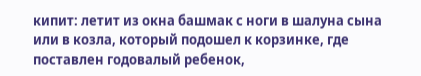кипит: летит из окна башмак с ноги в шалуна сына или в козла, который подошел к корзинке, где поставлен годовалый ребенок,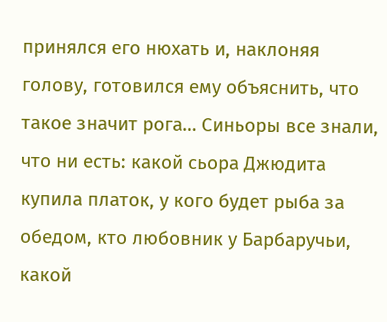принялся его нюхать и, наклоняя голову, готовился ему объяснить, что такое значит рога… Синьоры все знали, что ни есть: какой сьора Джюдита купила платок, у кого будет рыба за обедом, кто любовник у Барбаручьи, какой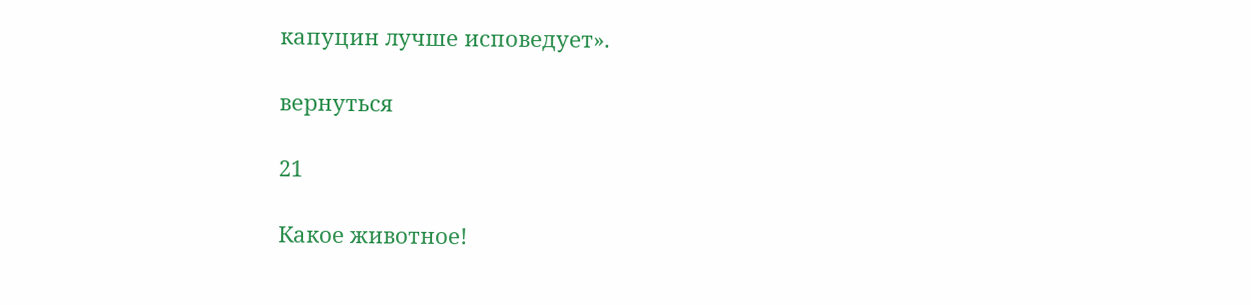капуцин лучше исповедует».

вернуться

21

Какое животное!